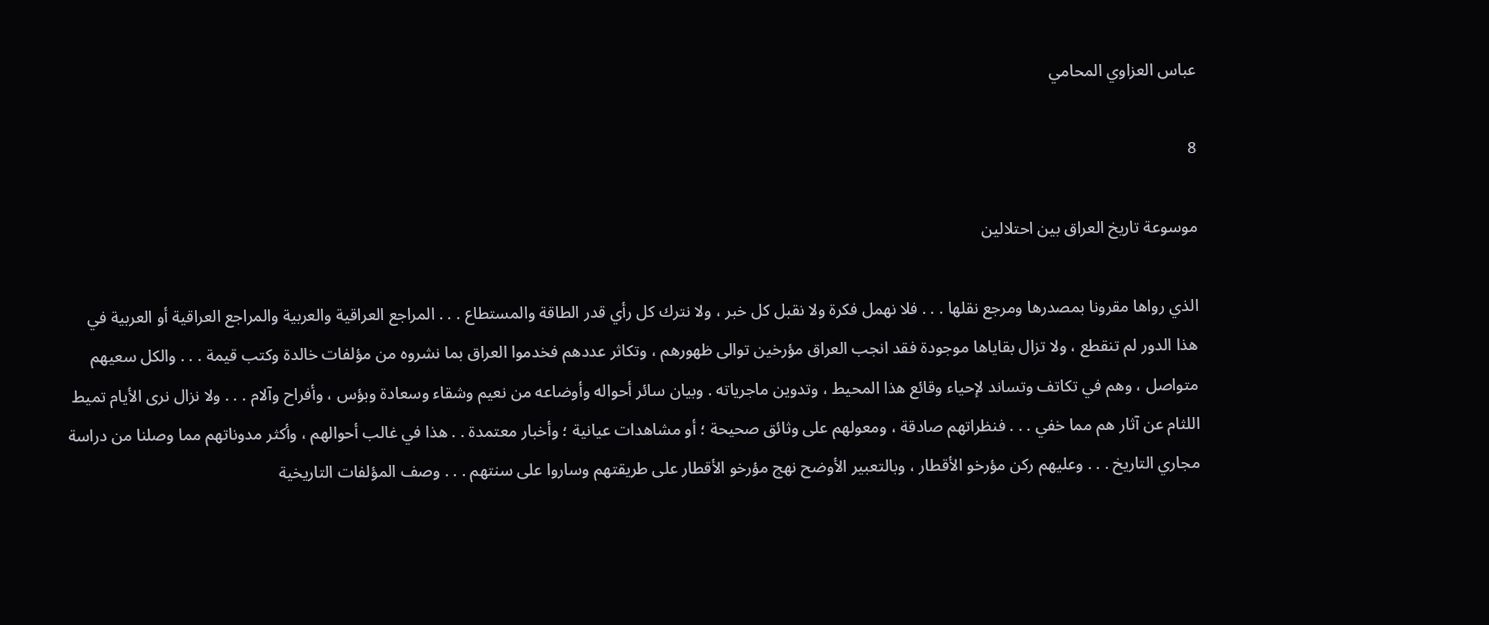عباس العزاوي المحامي

8

موسوعة تاريخ العراق بين احتلالين

الذي رواها مقرونا بمصدرها ومرجع نقلها . . . فلا نهمل فكرة ولا نقبل كل خبر ، ولا نترك كل رأي قدر الطاقة والمستطاع . . . المراجع العراقية والعربية والمراجع العراقية أو العربية في هذا الدور لم تنقطع ، ولا تزال بقاياها موجودة فقد انجب العراق مؤرخين توالى ظهورهم ، وتكاثر عددهم فخدموا العراق بما نشروه من مؤلفات خالدة وكتب قيمة . . . والكل سعيهم متواصل ، وهم في تكاتف وتساند لإحياء وقائع هذا المحيط ، وتدوين ماجرياته . وبيان سائر أحواله وأوضاعه من نعيم وشقاء وسعادة وبؤس ، وأفراح وآلام . . . ولا نزال نرى الأيام تميط اللثام عن آثار هم مما خفي . . . فنظراتهم صادقة ، ومعولهم على وثائق صحيحة ؛ أو مشاهدات عيانية ؛ وأخبار معتمدة . . هذا في غالب أحوالهم ، وأكثر مدوناتهم مما وصلنا من دراسة مجاري التاريخ . . . وعليهم ركن مؤرخو الأقطار ، وبالتعبير الأوضح نهج مؤرخو الأقطار على طريقتهم وساروا على سنتهم . . . وصف المؤلفات التاريخية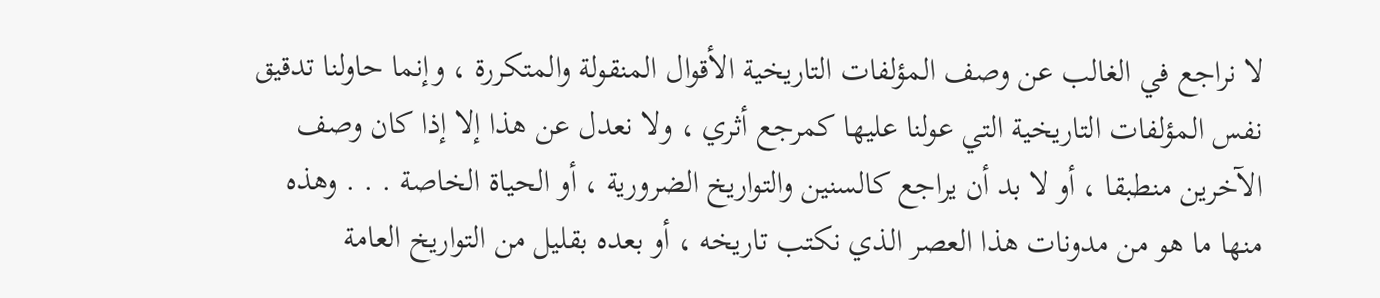لا نراجع في الغالب عن وصف المؤلفات التاريخية الأقوال المنقولة والمتكررة ، وإنما حاولنا تدقيق نفس المؤلفات التاريخية التي عولنا عليها كمرجع أثري ، ولا نعدل عن هذا إلا إذا كان وصف الآخرين منطبقا ، أو لا بد أن يراجع كالسنين والتواريخ الضرورية ، أو الحياة الخاصة . . . وهذه منها ما هو من مدونات هذا العصر الذي نكتب تاريخه ، أو بعده بقليل من التواريخ العامة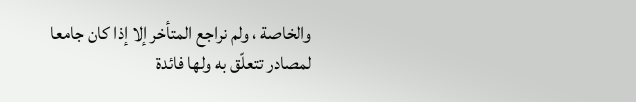والخاصة ، ولم نراجع المتأخر إلا إذا كان جامعا لمصادر تتعلّق به ولها فائدة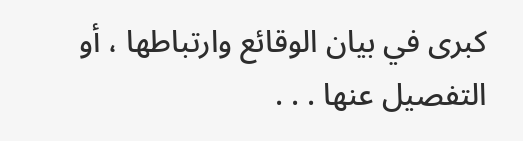كبرى في بيان الوقائع وارتباطها ، أو التفصيل عنها . . .